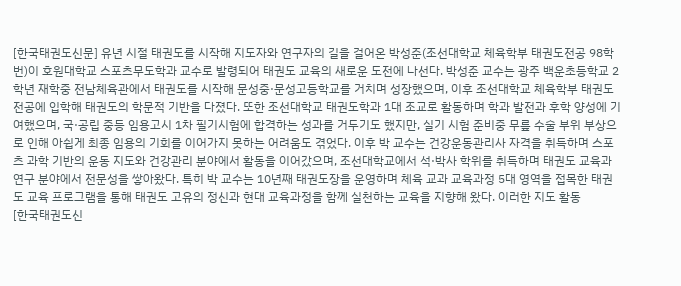[한국태권도신문] 유년 시절 태권도를 시작해 지도자와 연구자의 길을 걸어온 박성준(조선대학교 체육학부 태권도전공 98학번)이 호원대학교 스포츠무도학과 교수로 발령되어 태권도 교육의 새로운 도전에 나선다. 박성준 교수는 광주 백운초등학교 2학년 재학중 전남체육관에서 태권도를 시작해 문성중·문성고등학교를 거치며 성장했으며, 이후 조선대학교 체육학부 태권도전공에 입학해 태권도의 학문적 기반을 다졌다. 또한 조선대학교 태권도학과 1대 조교로 활동하며 학과 발전과 후학 양성에 기여했으며, 국·공립 중등 임용고시 1차 필기시험에 합격하는 성과를 거두기도 했지만, 실기 시험 준비중 무릎 수술 부위 부상으로 인해 아쉽게 최종 임용의 기회를 이어가지 못하는 어려움도 겪었다. 이후 박 교수는 건강운동관리사 자격을 취득하며 스포츠 과학 기반의 운동 지도와 건강관리 분야에서 활동을 이어갔으며, 조선대학교에서 석·박사 학위를 취득하며 태권도 교육과 연구 분야에서 전문성을 쌓아왔다. 특히 박 교수는 10년째 태권도장을 운영하며 체육 교과 교육과정 5대 영역을 접목한 태권도 교육 프로그램을 통해 태권도 고유의 정신과 현대 교육과정을 함께 실천하는 교육을 지향해 왔다. 이러한 지도 활동
[한국태권도신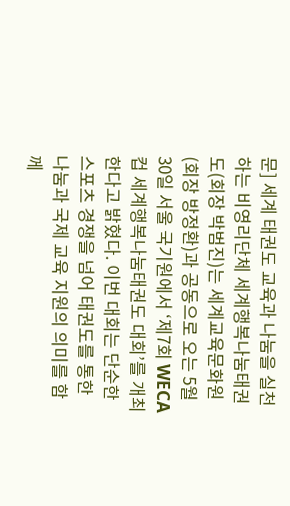문] 세계 태권도 교육과 나눔을 실천하는 비영리단체 세계행복나눔태권도(회장 박범진)는 세계교육문화원(회장 방정환)과 공동으로 오는 5월 30일 서울 국기원에서 ‘제7회 WECA컵 세계행복나눔태권도 대회’를 개최한다고 밝혔다. 이번 대회는 단순한 스포츠 경쟁을 넘어 태권도를 통한 나눔과 국제 교육 지원의 의미를 함께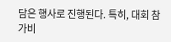담은 행사로 진행된다. 특히, 대회 참가비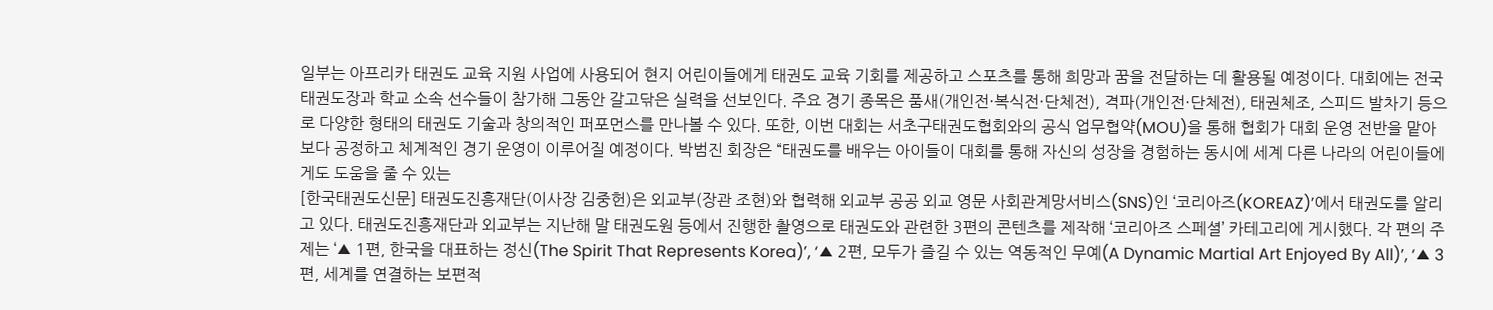일부는 아프리카 태권도 교육 지원 사업에 사용되어 현지 어린이들에게 태권도 교육 기회를 제공하고 스포츠를 통해 희망과 꿈을 전달하는 데 활용될 예정이다. 대회에는 전국 태권도장과 학교 소속 선수들이 참가해 그동안 갈고닦은 실력을 선보인다. 주요 경기 종목은 품새(개인전·복식전·단체전), 격파(개인전·단체전), 태권체조, 스피드 발차기 등으로 다양한 형태의 태권도 기술과 창의적인 퍼포먼스를 만나볼 수 있다. 또한, 이번 대회는 서초구태권도협회와의 공식 업무협약(MOU)을 통해 협회가 대회 운영 전반을 맡아 보다 공정하고 체계적인 경기 운영이 이루어질 예정이다. 박범진 회장은 “태권도를 배우는 아이들이 대회를 통해 자신의 성장을 경험하는 동시에 세계 다른 나라의 어린이들에게도 도움을 줄 수 있는
[한국태권도신문] 태권도진흥재단(이사장 김중헌)은 외교부(장관 조현)와 협력해 외교부 공공 외교 영문 사회관계망서비스(SNS)인 ‘코리아즈(KOREAZ)’에서 태권도를 알리고 있다. 태권도진흥재단과 외교부는 지난해 말 태권도원 등에서 진행한 촬영으로 태권도와 관련한 3편의 콘텐츠를 제작해 ‘코리아즈 스페셜’ 카테고리에 게시했다. 각 편의 주제는 ‘▲ 1편, 한국을 대표하는 정신(The Spirit That Represents Korea)’, ‘▲ 2편, 모두가 즐길 수 있는 역동적인 무예(A Dynamic Martial Art Enjoyed By All)’, ‘▲ 3편, 세계를 연결하는 보편적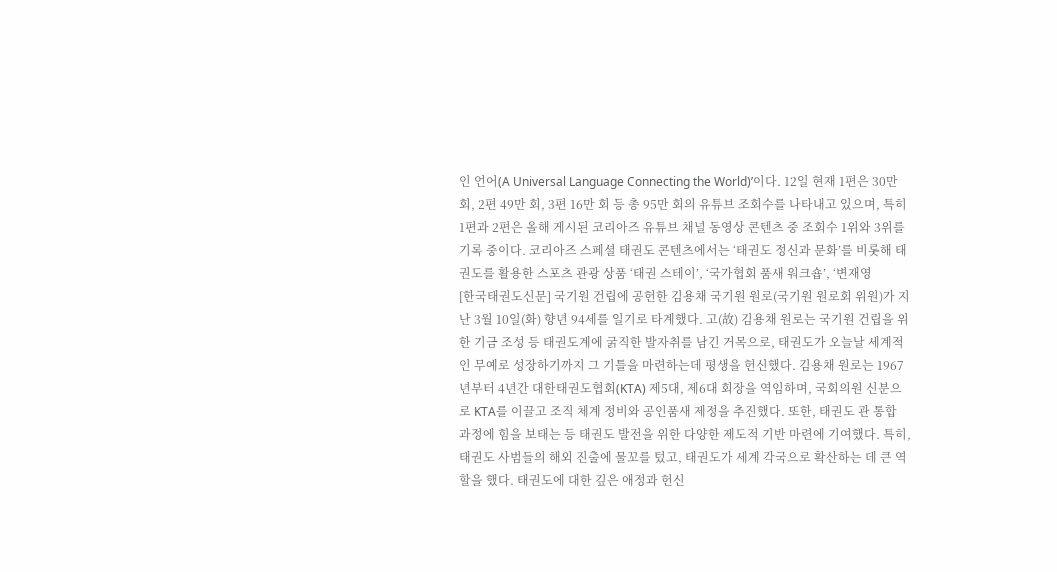인 언어(A Universal Language Connecting the World)’이다. 12일 현재 1편은 30만 회, 2편 49만 회, 3편 16만 회 등 총 95만 회의 유튜브 조회수를 나타내고 있으며, 특히 1편과 2편은 올해 게시된 코리아즈 유튜브 채널 동영상 콘텐츠 중 조회수 1위와 3위를 기록 중이다. 코리아즈 스페셜 태권도 콘텐츠에서는 ‘태권도 정신과 문화’를 비롯해 태권도를 활용한 스포츠 관광 상품 ‘태권 스테이’, ‘국가협회 품새 워크숍’, ‘변재영
[한국태권도신문] 국기원 건립에 공헌한 김용채 국기원 원로(국기원 원로회 위원)가 지난 3월 10일(화) 향년 94세를 일기로 타계했다. 고(故) 김용채 원로는 국기원 건립을 위한 기금 조성 등 태권도계에 굵직한 발자취를 남긴 거목으로, 태권도가 오늘날 세계적인 무예로 성장하기까지 그 기틀을 마련하는데 평생을 헌신했다. 김용채 원로는 1967년부터 4년간 대한태권도협회(KTA) 제5대, 제6대 회장을 역임하며, 국회의원 신분으로 KTA를 이끌고 조직 체계 정비와 공인품새 제정을 추진했다. 또한, 태권도 관 통합 과정에 힘을 보태는 등 태권도 발전을 위한 다양한 제도적 기반 마련에 기여했다. 특히, 태권도 사범들의 해외 진출에 물꼬를 텄고, 태권도가 세계 각국으로 확산하는 데 큰 역할을 했다. 태권도에 대한 깊은 애정과 헌신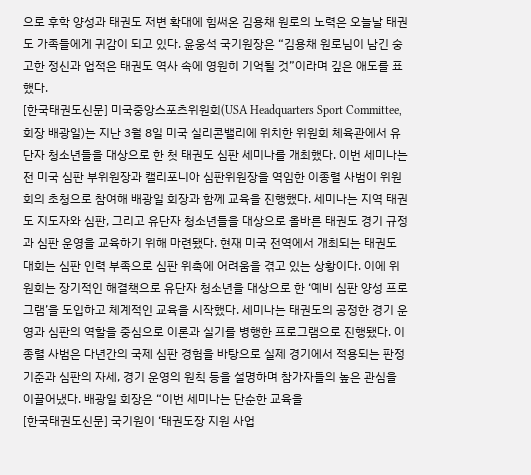으로 후학 양성과 태권도 저변 확대에 힘써온 김용채 원로의 노력은 오늘날 태권도 가족들에게 귀감이 되고 있다. 윤웅석 국기원장은 “김용채 원로님이 남긴 숭고한 정신과 업적은 태권도 역사 속에 영원히 기억될 것”이라며 깊은 애도를 표했다.
[한국태권도신문] 미국중앙스포츠위원회(USA Headquarters Sport Committee, 회장 배광일)는 지난 3월 8일 미국 실리콘밸리에 위치한 위원회 체육관에서 유단자 청소년들을 대상으로 한 첫 태권도 심판 세미나를 개최했다. 이번 세미나는 전 미국 심판 부위원장과 캘리포니아 심판위원장을 역임한 이종렬 사범이 위원회의 초청으로 참여해 배광일 회장과 함께 교육을 진행했다. 세미나는 지역 태권도 지도자와 심판, 그리고 유단자 청소년들을 대상으로 올바른 태권도 경기 규정과 심판 운영을 교육하기 위해 마련됐다. 현재 미국 전역에서 개최되는 태권도 대회는 심판 인력 부족으로 심판 위촉에 어려움을 겪고 있는 상황이다. 이에 위원회는 장기적인 해결책으로 유단자 청소년을 대상으로 한 ‘예비 심판 양성 프로그램’을 도입하고 체계적인 교육을 시작했다. 세미나는 태권도의 공정한 경기 운영과 심판의 역할을 중심으로 이론과 실기를 병행한 프로그램으로 진행됐다. 이종렬 사범은 다년간의 국제 심판 경험을 바탕으로 실제 경기에서 적용되는 판정 기준과 심판의 자세, 경기 운영의 원칙 등을 설명하며 참가자들의 높은 관심을 이끌어냈다. 배광일 회장은 “이번 세미나는 단순한 교육을
[한국태권도신문] 국기원이 ‘태권도장 지원 사업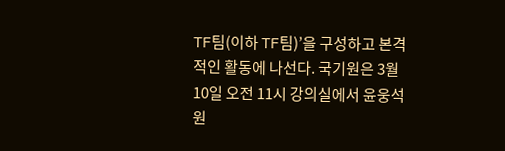TF팀(이하 TF팀)’을 구성하고 본격적인 활동에 나선다. 국기원은 3월 10일 오전 11시 강의실에서 윤웅석 원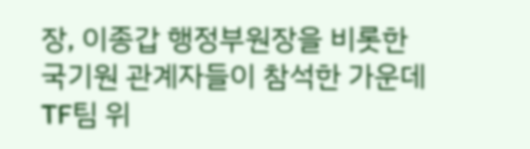장, 이종갑 행정부원장을 비롯한 국기원 관계자들이 참석한 가운데 TF팀 위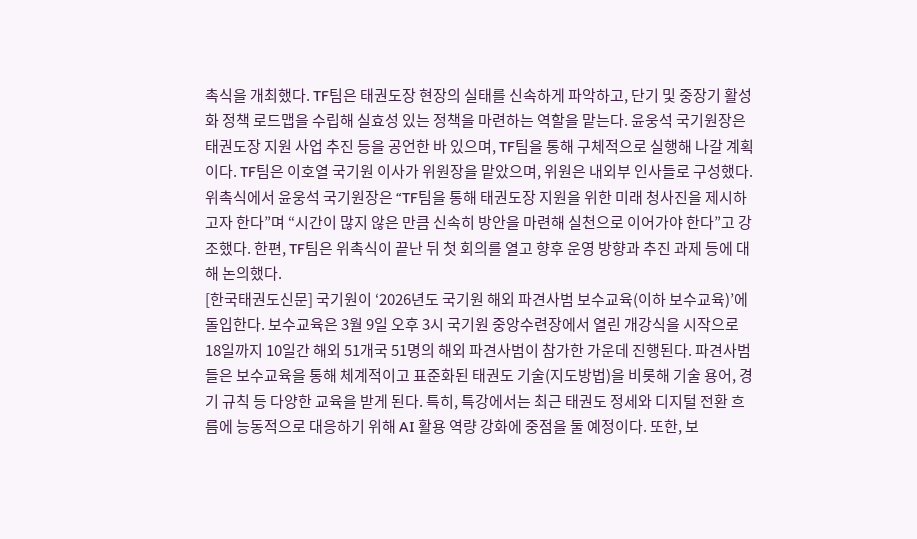촉식을 개최했다. TF팀은 태권도장 현장의 실태를 신속하게 파악하고, 단기 및 중장기 활성화 정책 로드맵을 수립해 실효성 있는 정책을 마련하는 역할을 맡는다. 윤웅석 국기원장은 태권도장 지원 사업 추진 등을 공언한 바 있으며, TF팀을 통해 구체적으로 실행해 나갈 계획이다. TF팀은 이호열 국기원 이사가 위원장을 맡았으며, 위원은 내외부 인사들로 구성했다. 위촉식에서 윤웅석 국기원장은 “TF팀을 통해 태권도장 지원을 위한 미래 청사진을 제시하고자 한다”며 “시간이 많지 않은 만큼 신속히 방안을 마련해 실천으로 이어가야 한다”고 강조했다. 한편, TF팀은 위촉식이 끝난 뒤 첫 회의를 열고 향후 운영 방향과 추진 과제 등에 대해 논의했다.
[한국태권도신문] 국기원이 ‘2026년도 국기원 해외 파견사범 보수교육(이하 보수교육)’에 돌입한다. 보수교육은 3월 9일 오후 3시 국기원 중앙수련장에서 열린 개강식을 시작으로 18일까지 10일간 해외 51개국 51명의 해외 파견사범이 참가한 가운데 진행된다. 파견사범들은 보수교육을 통해 체계적이고 표준화된 태권도 기술(지도방법)을 비롯해 기술 용어, 경기 규칙 등 다양한 교육을 받게 된다. 특히, 특강에서는 최근 태권도 정세와 디지털 전환 흐름에 능동적으로 대응하기 위해 AI 활용 역량 강화에 중점을 둘 예정이다. 또한, 보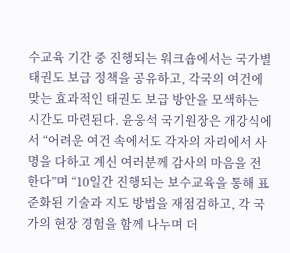수교육 기간 중 진행되는 워크숍에서는 국가별 태권도 보급 정책을 공유하고, 각국의 여건에 맞는 효과적인 태권도 보급 방안을 모색하는 시간도 마련된다. 윤웅석 국기원장은 개강식에서 “어려운 여건 속에서도 각자의 자리에서 사명을 다하고 계신 여러분께 감사의 마음을 전한다”며 “10일간 진행되는 보수교육을 통해 표준화된 기술과 지도 방법을 재점검하고, 각 국가의 현장 경험을 함께 나누며 더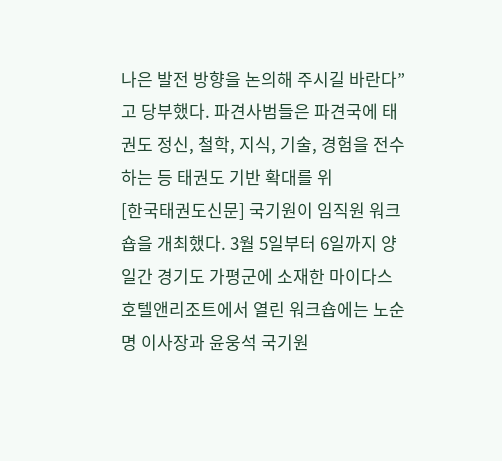나은 발전 방향을 논의해 주시길 바란다”고 당부했다. 파견사범들은 파견국에 태권도 정신, 철학, 지식, 기술, 경험을 전수하는 등 태권도 기반 확대를 위
[한국태권도신문] 국기원이 임직원 워크숍을 개최했다. 3월 5일부터 6일까지 양일간 경기도 가평군에 소재한 마이다스호텔앤리조트에서 열린 워크숍에는 노순명 이사장과 윤웅석 국기원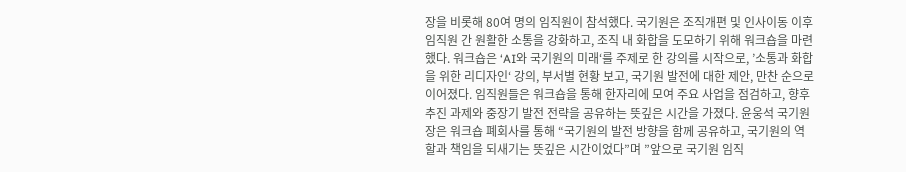장을 비롯해 80여 명의 임직원이 참석했다. 국기원은 조직개편 및 인사이동 이후 임직원 간 원활한 소통을 강화하고, 조직 내 화합을 도모하기 위해 워크숍을 마련했다. 워크숍은 ‘AI와 국기원의 미래‘를 주제로 한 강의를 시작으로, ’소통과 화합을 위한 리디자인‘ 강의, 부서별 현황 보고, 국기원 발전에 대한 제안, 만찬 순으로 이어졌다. 임직원들은 워크숍을 통해 한자리에 모여 주요 사업을 점검하고, 향후 추진 과제와 중장기 발전 전략을 공유하는 뜻깊은 시간을 가졌다. 윤웅석 국기원장은 워크숍 폐회사를 통해 “국기원의 발전 방향을 함께 공유하고, 국기원의 역할과 책임을 되새기는 뜻깊은 시간이었다”며 ”앞으로 국기원 임직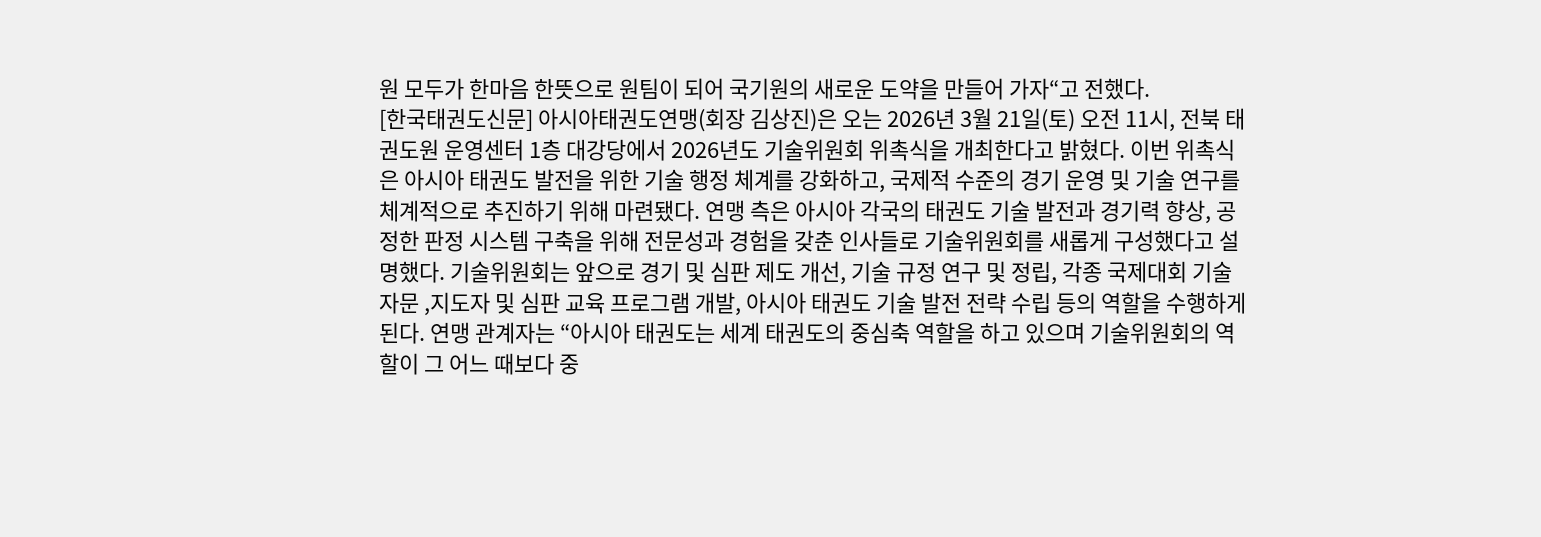원 모두가 한마음 한뜻으로 원팀이 되어 국기원의 새로운 도약을 만들어 가자“고 전했다.
[한국태권도신문] 아시아태권도연맹(회장 김상진)은 오는 2026년 3월 21일(토) 오전 11시, 전북 태권도원 운영센터 1층 대강당에서 2026년도 기술위원회 위촉식을 개최한다고 밝혔다. 이번 위촉식은 아시아 태권도 발전을 위한 기술 행정 체계를 강화하고, 국제적 수준의 경기 운영 및 기술 연구를 체계적으로 추진하기 위해 마련됐다. 연맹 측은 아시아 각국의 태권도 기술 발전과 경기력 향상, 공정한 판정 시스템 구축을 위해 전문성과 경험을 갖춘 인사들로 기술위원회를 새롭게 구성했다고 설명했다. 기술위원회는 앞으로 경기 및 심판 제도 개선, 기술 규정 연구 및 정립, 각종 국제대회 기술 자문 ,지도자 및 심판 교육 프로그램 개발, 아시아 태권도 기술 발전 전략 수립 등의 역할을 수행하게 된다. 연맹 관계자는 “아시아 태권도는 세계 태권도의 중심축 역할을 하고 있으며 기술위원회의 역할이 그 어느 때보다 중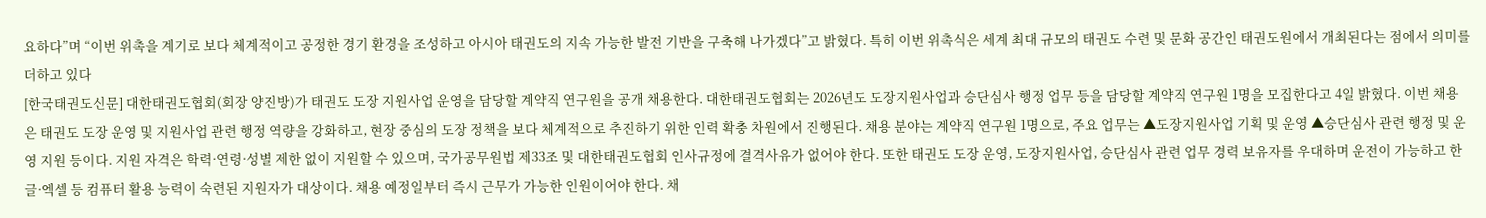요하다”며 “이번 위촉을 계기로 보다 체계적이고 공정한 경기 환경을 조성하고 아시아 태권도의 지속 가능한 발전 기반을 구축해 나가겠다”고 밝혔다. 특히 이번 위촉식은 세계 최대 규모의 태권도 수련 및 문화 공간인 태권도원에서 개최된다는 점에서 의미를 더하고 있다
[한국태권도신문] 대한태권도협회(회장 양진방)가 태권도 도장 지원사업 운영을 담당할 계약직 연구원을 공개 채용한다. 대한태권도협회는 2026년도 도장지원사업과 승단심사 행정 업무 등을 담당할 계약직 연구원 1명을 모집한다고 4일 밝혔다. 이번 채용은 태권도 도장 운영 및 지원사업 관련 행정 역량을 강화하고, 현장 중심의 도장 정책을 보다 체계적으로 추진하기 위한 인력 확충 차원에서 진행된다. 채용 분야는 계약직 연구원 1명으로, 주요 업무는 ▲도장지원사업 기획 및 운영 ▲승단심사 관련 행정 및 운영 지원 등이다. 지원 자격은 학력·연령·성별 제한 없이 지원할 수 있으며, 국가공무원법 제33조 및 대한태권도협회 인사규정에 결격사유가 없어야 한다. 또한 태권도 도장 운영, 도장지원사업, 승단심사 관련 업무 경력 보유자를 우대하며 운전이 가능하고 한글·엑셀 등 컴퓨터 활용 능력이 숙련된 지원자가 대상이다. 채용 예정일부터 즉시 근무가 가능한 인원이어야 한다. 채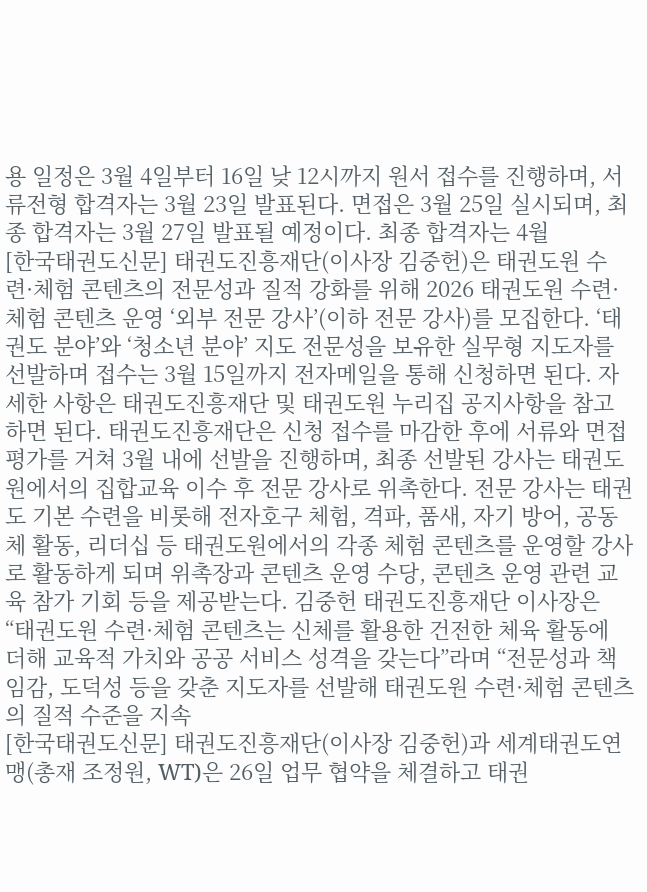용 일정은 3월 4일부터 16일 낮 12시까지 원서 접수를 진행하며, 서류전형 합격자는 3월 23일 발표된다. 면접은 3월 25일 실시되며, 최종 합격자는 3월 27일 발표될 예정이다. 최종 합격자는 4월
[한국태권도신문] 태권도진흥재단(이사장 김중헌)은 태권도원 수련·체험 콘텐츠의 전문성과 질적 강화를 위해 2026 태권도원 수련·체험 콘텐츠 운영 ‘외부 전문 강사’(이하 전문 강사)를 모집한다. ‘태권도 분야’와 ‘청소년 분야’ 지도 전문성을 보유한 실무형 지도자를 선발하며 접수는 3월 15일까지 전자메일을 통해 신청하면 된다. 자세한 사항은 태권도진흥재단 및 태권도원 누리집 공지사항을 참고하면 된다. 태권도진흥재단은 신청 접수를 마감한 후에 서류와 면접 평가를 거쳐 3월 내에 선발을 진행하며, 최종 선발된 강사는 태권도원에서의 집합교육 이수 후 전문 강사로 위촉한다. 전문 강사는 태권도 기본 수련을 비롯해 전자호구 체험, 격파, 품새, 자기 방어, 공동체 활동, 리더십 등 태권도원에서의 각종 체험 콘텐츠를 운영할 강사로 활동하게 되며 위촉장과 콘텐츠 운영 수당, 콘텐츠 운영 관련 교육 참가 기회 등을 제공받는다. 김중헌 태권도진흥재단 이사장은 “태권도원 수련·체험 콘텐츠는 신체를 활용한 건전한 체육 활동에 더해 교육적 가치와 공공 서비스 성격을 갖는다”라며 “전문성과 책임감, 도덕성 등을 갖춘 지도자를 선발해 태권도원 수련·체험 콘텐츠의 질적 수준을 지속
[한국태권도신문] 태권도진흥재단(이사장 김중헌)과 세계태권도연맹(총재 조정원, WT)은 26일 업무 협약을 체결하고 태권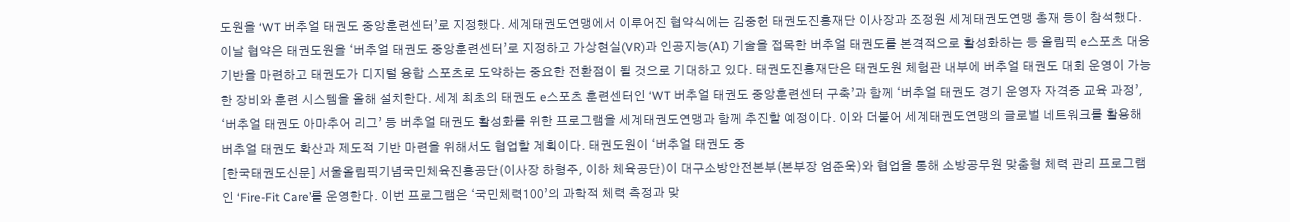도원을 ‘WT 버추얼 태권도 중앙훈련센터’로 지정했다. 세계태권도연맹에서 이루어진 협약식에는 김중헌 태권도진흥재단 이사장과 조정원 세계태권도연맹 총재 등이 참석했다. 이날 협약은 태권도원을 ‘버추얼 태권도 중앙훈련센터’로 지정하고 가상현실(VR)과 인공지능(AI) 기술을 접목한 버추얼 태권도를 본격적으로 활성화하는 등 올림픽 e스포츠 대응 기반을 마련하고 태권도가 디지털 융합 스포츠로 도약하는 중요한 전환점이 될 것으로 기대하고 있다. 태권도진흥재단은 태권도원 체험관 내부에 버추얼 태권도 대회 운영이 가능한 장비와 훈련 시스템을 올해 설치한다. 세계 최초의 태권도 e스포츠 훈련센터인 ‘WT 버추얼 태권도 중앙훈련센터 구축’과 함께 ‘버추얼 태권도 경기 운영자 자격증 교육 과정’, ‘버추얼 태권도 아마추어 리그’ 등 버추얼 태권도 활성화를 위한 프로그램을 세계태권도연맹과 함께 추진할 예정이다. 이와 더불어 세계태권도연맹의 글로벌 네트워크를 활용해 버추얼 태권도 확산과 제도적 기반 마련을 위해서도 협업할 계획이다. 태권도원이 ‘버추얼 태권도 중
[한국태권도신문] 서울올림픽기념국민체육진흥공단(이사장 하형주, 이하 체육공단)이 대구소방안전본부(본부장 엄준욱)와 협업을 통해 소방공무원 맞춤형 체력 관리 프로그램인 ‘Fire-Fit Care’를 운영한다. 이번 프로그램은 ‘국민체력100’의 과학적 체력 측정과 맞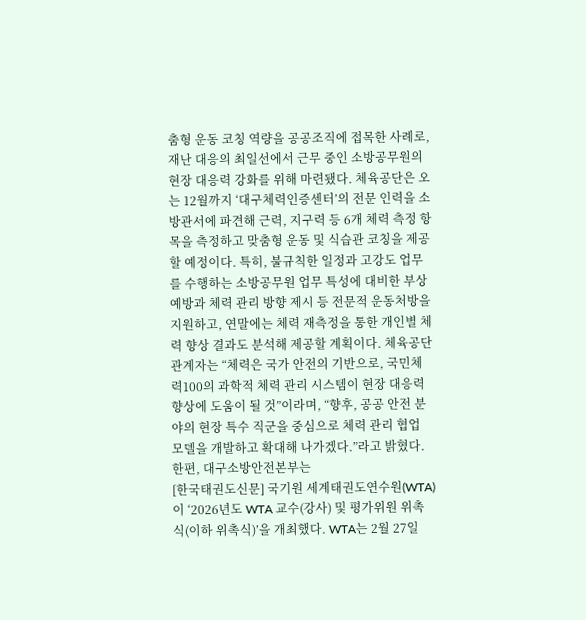춤형 운동 코칭 역량을 공공조직에 접목한 사례로, 재난 대응의 최일선에서 근무 중인 소방공무원의 현장 대응력 강화를 위해 마련됐다. 체육공단은 오는 12월까지 ‘대구체력인증센터’의 전문 인력을 소방관서에 파견해 근력, 지구력 등 6개 체력 측정 항목을 측정하고 맞춤형 운동 및 식습관 코칭을 제공할 예정이다. 특히, 불규칙한 일정과 고강도 업무를 수행하는 소방공무원 업무 특성에 대비한 부상 예방과 체력 관리 방향 제시 등 전문적 운동처방을 지원하고, 연말에는 체력 재측정을 통한 개인별 체력 향상 결과도 분석해 제공할 계획이다. 체육공단 관계자는 “체력은 국가 안전의 기반으로, 국민체력100의 과학적 체력 관리 시스템이 현장 대응력 향상에 도움이 될 것”이라며, “향후, 공공 안전 분야의 현장 특수 직군을 중심으로 체력 관리 협업 모델을 개발하고 확대해 나가겠다.”라고 밝혔다. 한편, 대구소방안전본부는
[한국태권도신문] 국기원 세계태권도연수원(WTA)이 ‘2026년도 WTA 교수(강사) 및 평가위원 위촉식(이하 위촉식)’을 개최했다. WTA는 2월 27일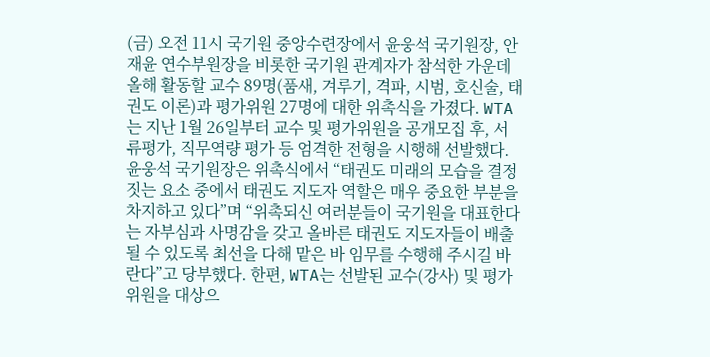(금) 오전 11시 국기원 중앙수련장에서 윤웅석 국기원장, 안재윤 연수부원장을 비롯한 국기원 관계자가 참석한 가운데 올해 활동할 교수 89명(품새, 겨루기, 격파, 시범, 호신술, 태권도 이론)과 평가위원 27명에 대한 위촉식을 가졌다. WTA는 지난 1월 26일부터 교수 및 평가위원을 공개모집 후, 서류평가, 직무역량 평가 등 엄격한 전형을 시행해 선발했다. 윤웅석 국기원장은 위촉식에서 “태권도 미래의 모습을 결정짓는 요소 중에서 태권도 지도자 역할은 매우 중요한 부분을 차지하고 있다”며 “위촉되신 여러분들이 국기원을 대표한다는 자부심과 사명감을 갖고 올바른 태권도 지도자들이 배출될 수 있도록 최선을 다해 맡은 바 임무를 수행해 주시길 바란다”고 당부했다. 한편, WTA는 선발된 교수(강사) 및 평가위원을 대상으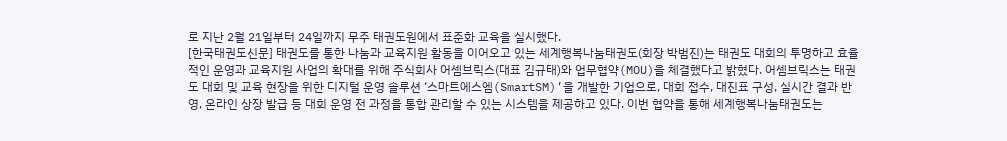로 지난 2월 21일부터 24일까지 무주 태권도원에서 표준화 교육을 실시했다.
[한국태권도신문] 태권도를 통한 나눔과 교육지원 활동을 이어오고 있는 세계행복나눔태권도(회장 박범진)는 태권도 대회의 투명하고 효율적인 운영과 교육지원 사업의 확대를 위해 주식회사 어셈브릭스(대표 김규태)와 업무협약(MOU)을 체결했다고 밝혔다. 어셈브릭스는 태권도 대회 및 교육 현장을 위한 디지털 운영 솔루션 ‘스마트에스엠(SmartSM)’을 개발한 기업으로, 대회 접수, 대진표 구성, 실시간 결과 반영, 온라인 상장 발급 등 대회 운영 전 과정을 통합 관리할 수 있는 시스템을 제공하고 있다. 이번 협약을 통해 세계행복나눔태권도는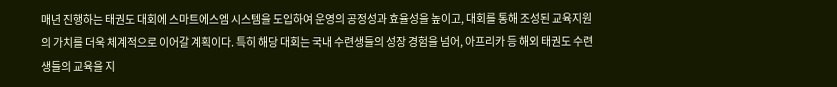매년 진행하는 태권도 대회에 스마트에스엠 시스템을 도입하여 운영의 공정성과 효율성을 높이고, 대회를 통해 조성된 교육지원의 가치를 더욱 체계적으로 이어갈 계획이다. 특히 해당 대회는 국내 수련생들의 성장 경험을 넘어, 아프리카 등 해외 태권도 수련생들의 교육을 지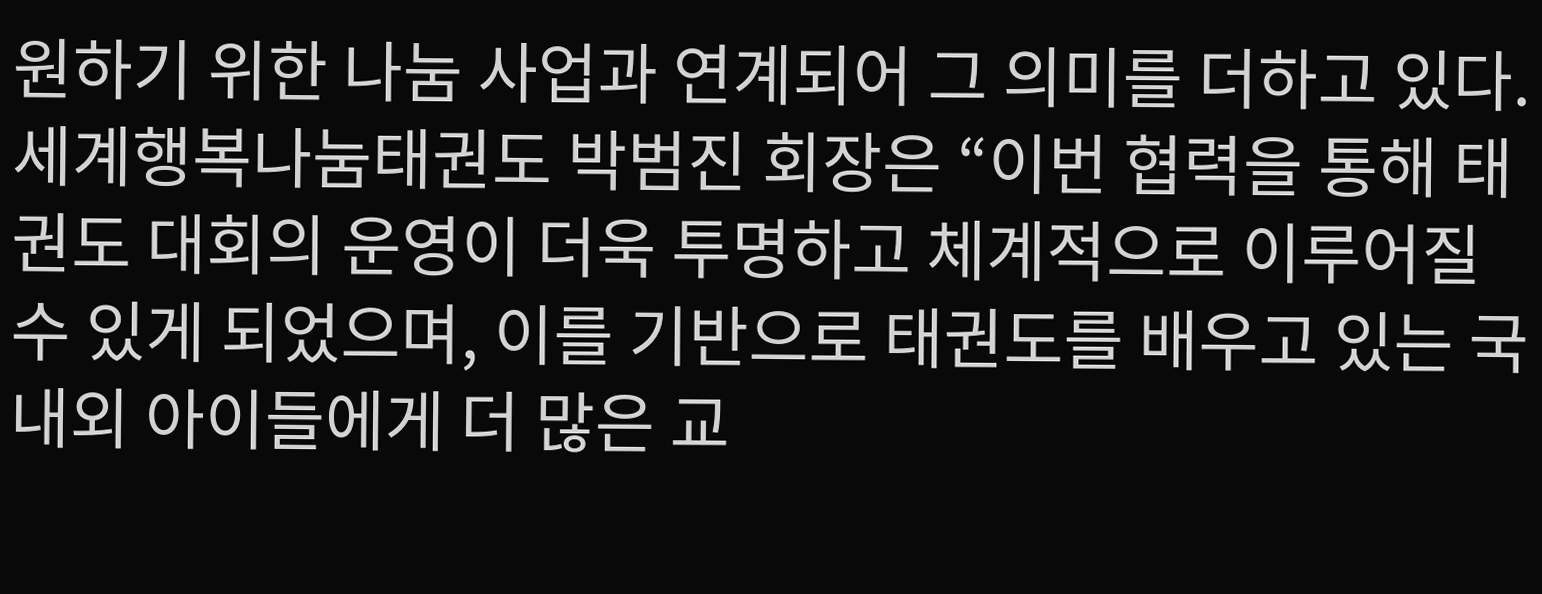원하기 위한 나눔 사업과 연계되어 그 의미를 더하고 있다. 세계행복나눔태권도 박범진 회장은 “이번 협력을 통해 태권도 대회의 운영이 더욱 투명하고 체계적으로 이루어질 수 있게 되었으며, 이를 기반으로 태권도를 배우고 있는 국내외 아이들에게 더 많은 교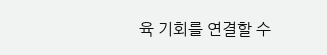육 기회를 연결할 수